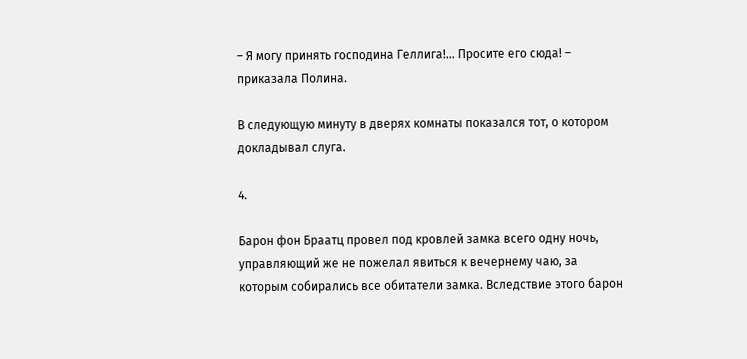– Я могу принять господина Геллига!… Просите его сюда! – приказала Полина.

В следующую минуту в дверях комнаты показался тот, о котором докладывал слуга.

4.

Барон фон Браатц провел под кровлей замка всего одну ночь, управляющий же не пожелал явиться к вечернему чаю, за которым собирались все обитатели замка. Вследствие этого барон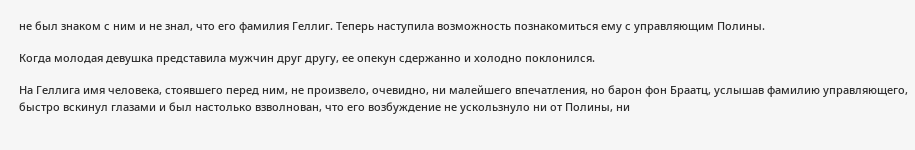не был знаком с ним и не знал, что его фамилия Геллиг. Теперь наступила возможность познакомиться ему с управляющим Полины.

Когда молодая девушка представила мужчин друг другу, ее опекун сдержанно и холодно поклонился.

На Геллига имя человека, стоявшего перед ним, не произвело, очевидно, ни малейшего впечатления, но барон фон Браатц, услышав фамилию управляющего, быстро вскинул глазами и был настолько взволнован, что его возбуждение не ускользнуло ни от Полины, ни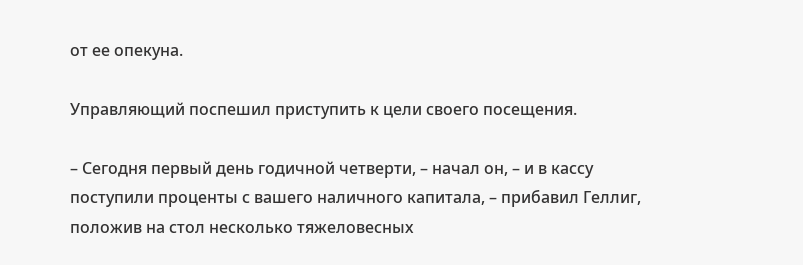от ее опекуна.

Управляющий поспешил приступить к цели своего посещения.

– Сегодня первый день годичной четверти, – начал он, – и в кассу поступили проценты с вашего наличного капитала, – прибавил Геллиг, положив на стол несколько тяжеловесных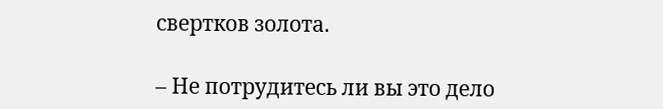свертков золота.

– Не потрудитесь ли вы это дело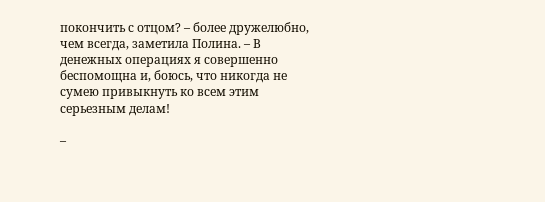покончить с отцом? – более дружелюбно, чем всегда, заметила Полина. – В денежных операциях я совершенно беспомощна и, боюсь, что никогда не сумею привыкнуть ко всем этим серьезным делам!

–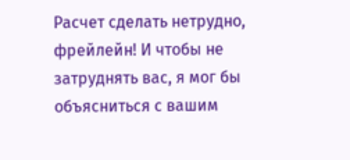Расчет сделать нетрудно, фрейлейн! И чтобы не затруднять вас, я мог бы объясниться с вашим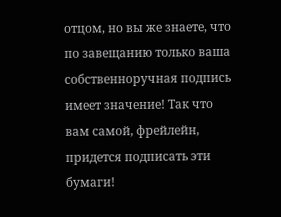отцом, но вы же знаете, что по завещанию только ваша собственноручная подпись имеет значение! Так что вам самой, фрейлейн, придется подписать эти бумаги!